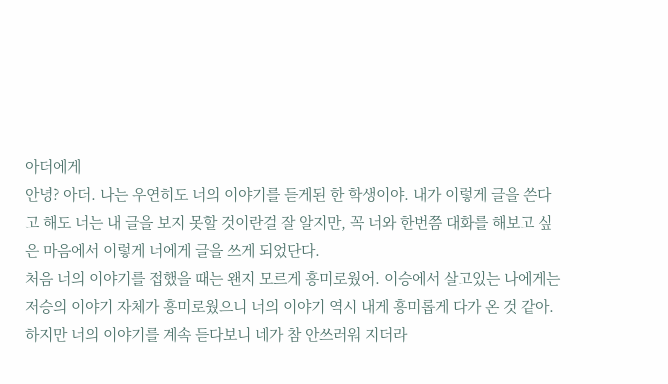아더에게
안녕? 아더. 나는 우연히도 너의 이야기를 듣게된 한 학생이야. 내가 이렇게 글을 쓴다고 해도 너는 내 글을 보지 못할 것이란걸 잘 알지만, 꼭 너와 한번쯤 대화를 해보고 싶은 마음에서 이렇게 너에게 글을 쓰게 되었단다.
처음 너의 이야기를 접했을 때는 왠지 모르게 흥미로웠어. 이승에서 살고있는 나에게는 저승의 이야기 자체가 흥미로웠으니 너의 이야기 역시 내게 흥미롭게 다가 온 것 같아.
하지만 너의 이야기를 계속 듣다보니 네가 참 안쓰러워 지더라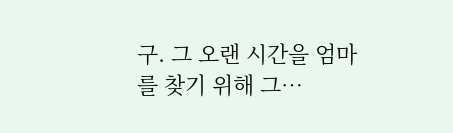구. 그 오랜 시간을 엄마를 찾기 위해 그…